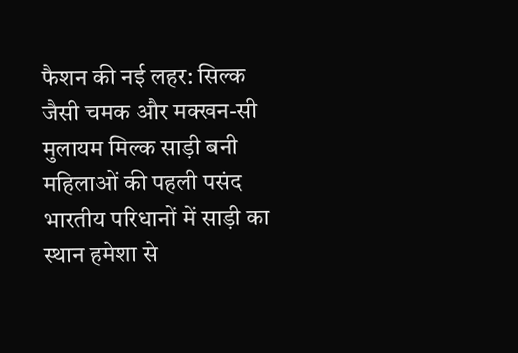फैशन की नई लहर: सिल्क जैसी चमक और मक्खन-सी मुलायम मिल्क साड़ी बनी महिलाओं की पहली पसंद
भारतीय परिधानों में साड़ी का स्थान हमेशा से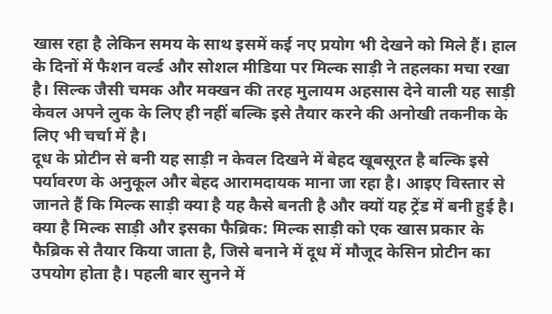खास रहा है लेकिन समय के साथ इसमें कई नए प्रयोग भी देखने को मिले हैं। हाल के दिनों में फैशन वर्ल्ड और सोशल मीडिया पर मिल्क साड़ी ने तहलका मचा रखा है। सिल्क जैसी चमक और मक्खन की तरह मुलायम अहसास देने वाली यह साड़ी केवल अपने लुक के लिए ही नहीं बल्कि इसे तैयार करने की अनोखी तकनीक के लिए भी चर्चा में है।
दूध के प्रोटीन से बनी यह साड़ी न केवल दिखने में बेहद खूबसूरत है बल्कि इसे पर्यावरण के अनुकूल और बेहद आरामदायक माना जा रहा है। आइए विस्तार से जानते हैं कि मिल्क साड़ी क्या है यह कैसे बनती है और क्यों यह ट्रेंड में बनी हुई है।
क्या है मिल्क साड़ी और इसका फैब्रिक: मिल्क साड़ी को एक खास प्रकार के फैब्रिक से तैयार किया जाता है, जिसे बनाने में दूध में मौजूद केसिन प्रोटीन का उपयोग होता है। पहली बार सुनने में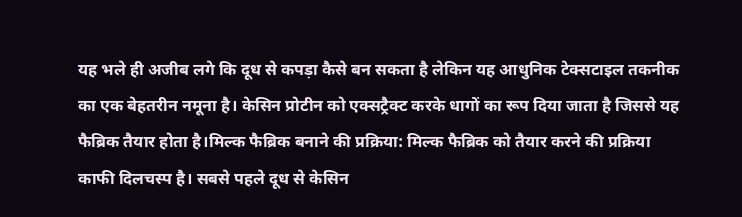यह भले ही अजीब लगे कि दूध से कपड़ा कैसे बन सकता है लेकिन यह आधुनिक टेक्सटाइल तकनीक का एक बेहतरीन नमूना है। केसिन प्रोटीन को एक्सट्रैक्ट करके धागों का रूप दिया जाता है जिससे यह फैब्रिक तैयार होता है।मिल्क फैब्रिक बनाने की प्रक्रिया: मिल्क फैब्रिक को तैयार करने की प्रक्रिया काफी दिलचस्प है। सबसे पहले दूध से केसिन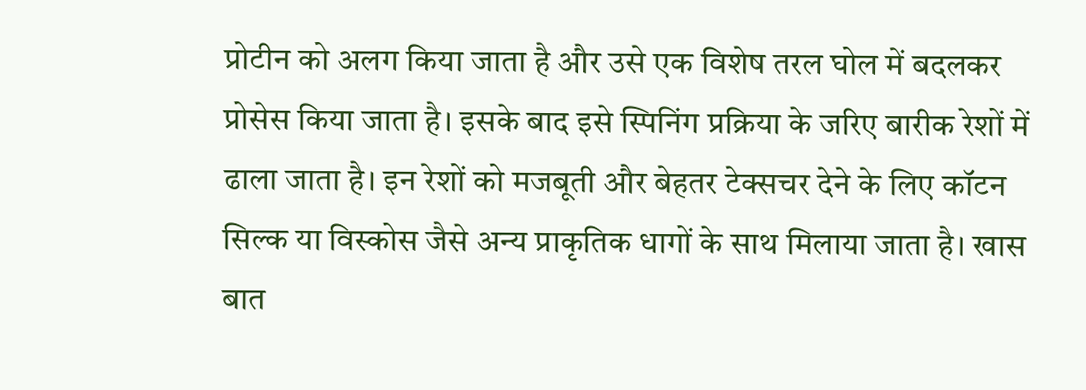प्रोटीन को अलग किया जाता है और उसे एक विशेष तरल घोल में बदलकर प्रोसेस किया जाता है। इसके बाद इसे स्पिनिंग प्रक्रिया के जरिए बारीक रेशों में ढाला जाता है। इन रेशों को मजबूती और बेहतर टेक्सचर देने के लिए कॉटन सिल्क या विस्कोस जैसे अन्य प्राकृतिक धागों के साथ मिलाया जाता है। खास बात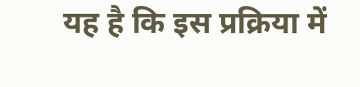यह है कि इस प्रक्रिया में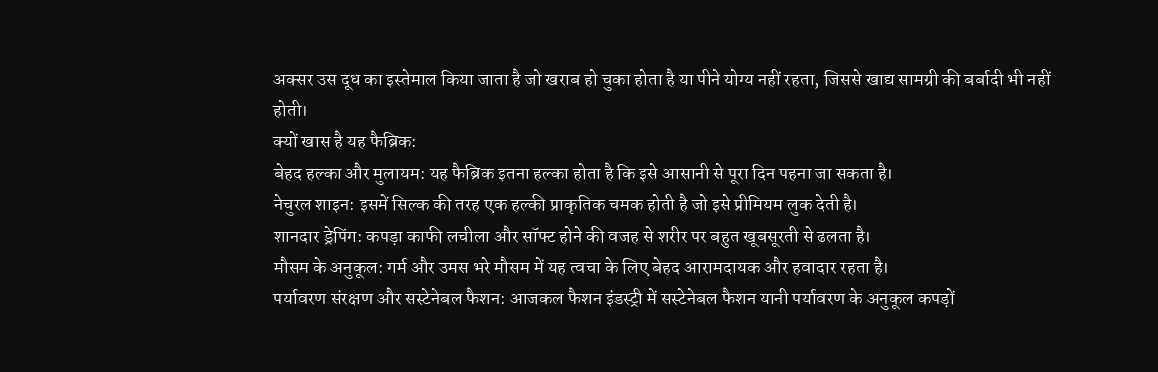अक्सर उस दूध का इस्तेमाल किया जाता है जो खराब हो चुका होता है या पीने योग्य नहीं रहता, जिससे खाद्य सामग्री की बर्बादी भी नहीं होती।
क्यों खास है यह फैब्रिक:
बेहद हल्का और मुलायम: यह फैब्रिक इतना हल्का होता है कि इसे आसानी से पूरा दिन पहना जा सकता है।
नेचुरल शाइन: इसमें सिल्क की तरह एक हल्की प्राकृतिक चमक होती है जो इसे प्रीमियम लुक देती है।
शानदार ड्रेपिंग: कपड़ा काफी लचीला और सॉफ्ट होने की वजह से शरीर पर बहुत खूबसूरती से ढलता है।
मौसम के अनुकूल: गर्म और उमस भरे मौसम में यह त्वचा के लिए बेहद आरामदायक और हवादार रहता है।
पर्यावरण संरक्षण और सस्टेनेबल फैशन: आजकल फैशन इंडस्ट्री में सस्टेनेबल फैशन यानी पर्यावरण के अनुकूल कपड़ों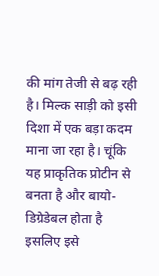की मांग तेजी से बढ़ रही है। मिल्क साड़ी को इसी दिशा में एक बड़ा कदम माना जा रहा है। चूंकि यह प्राकृतिक प्रोटीन से बनता है और बायो-डिग्रेडेबल होता है इसलिए इसे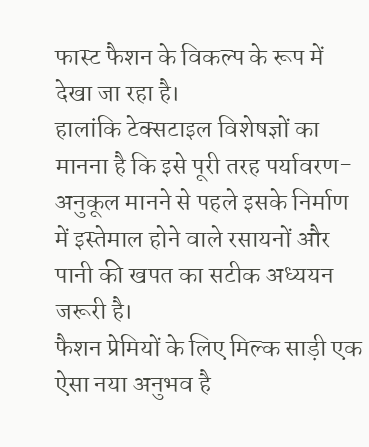फास्ट फैशन के विकल्प के रूप में देखा जा रहा है।
हालांकि टेक्सटाइल विशेषज्ञों का मानना है कि इसे पूरी तरह पर्यावरण-अनुकूल मानने से पहले इसके निर्माण में इस्तेमाल होने वाले रसायनों और पानी की खपत का सटीक अध्ययन जरूरी है।
फैशन प्रेमियों के लिए मिल्क साड़ी एक ऐसा नया अनुभव है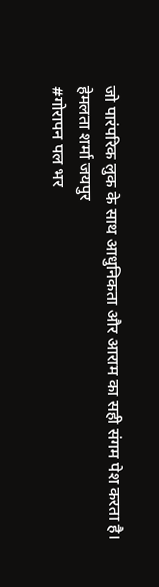जो पारंपरिक लुक के साथ आधुनिकता और आराम का सही संगम पेश करता है।
हेमलता शर्मा जयपुर
#गोरापन पल भर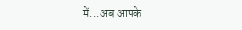में...अब आपके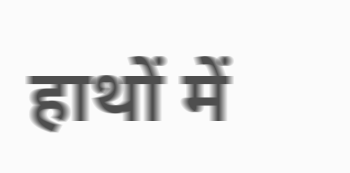हाथों में